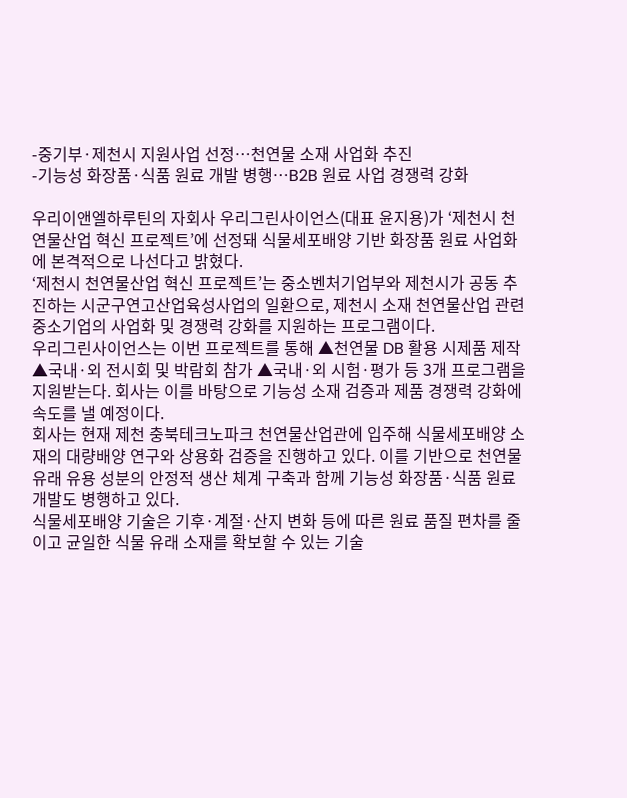-중기부·제천시 지원사업 선정…천연물 소재 사업화 추진
-기능성 화장품·식품 원료 개발 병행…B2B 원료 사업 경쟁력 강화

우리이앤엘하루틴의 자회사 우리그린사이언스(대표 윤지용)가 ‘제천시 천연물산업 혁신 프로젝트’에 선정돼 식물세포배양 기반 화장품 원료 사업화에 본격적으로 나선다고 밝혔다.
‘제천시 천연물산업 혁신 프로젝트’는 중소벤처기업부와 제천시가 공동 추진하는 시군구연고산업육성사업의 일환으로, 제천시 소재 천연물산업 관련 중소기업의 사업화 및 경쟁력 강화를 지원하는 프로그램이다.
우리그린사이언스는 이번 프로젝트를 통해 ▲천연물 DB 활용 시제품 제작 ▲국내·외 전시회 및 박람회 참가 ▲국내·외 시험·평가 등 3개 프로그램을 지원받는다. 회사는 이를 바탕으로 기능성 소재 검증과 제품 경쟁력 강화에 속도를 낼 예정이다.
회사는 현재 제천 충북테크노파크 천연물산업관에 입주해 식물세포배양 소재의 대량배양 연구와 상용화 검증을 진행하고 있다. 이를 기반으로 천연물 유래 유용 성분의 안정적 생산 체계 구축과 함께 기능성 화장품·식품 원료 개발도 병행하고 있다.
식물세포배양 기술은 기후·계절·산지 변화 등에 따른 원료 품질 편차를 줄이고 균일한 식물 유래 소재를 확보할 수 있는 기술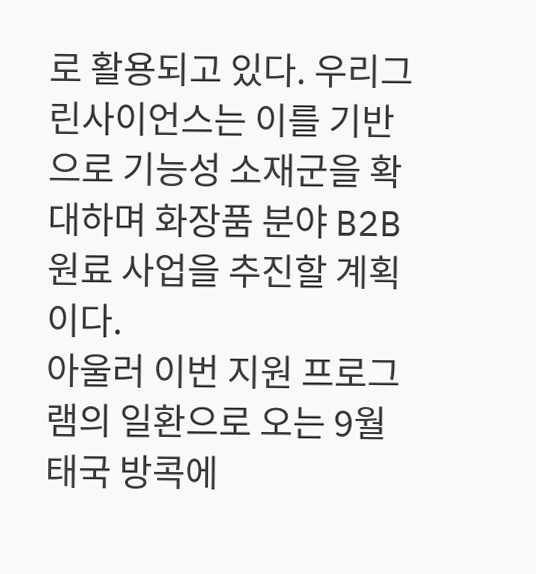로 활용되고 있다. 우리그린사이언스는 이를 기반으로 기능성 소재군을 확대하며 화장품 분야 B2B 원료 사업을 추진할 계획이다.
아울러 이번 지원 프로그램의 일환으로 오는 9월 태국 방콕에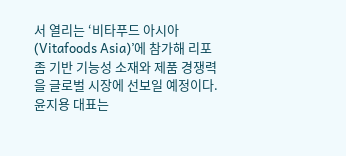서 열리는 ‘비타푸드 아시아(Vitafoods Asia)’에 참가해 리포좀 기반 기능성 소재와 제품 경쟁력을 글로벌 시장에 선보일 예정이다.
윤지용 대표는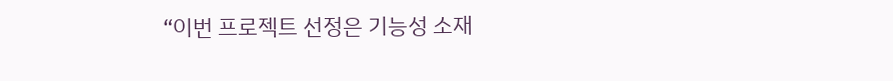“이번 프로젝트 선정은 기능성 소재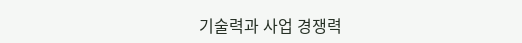기술력과 사업 경쟁력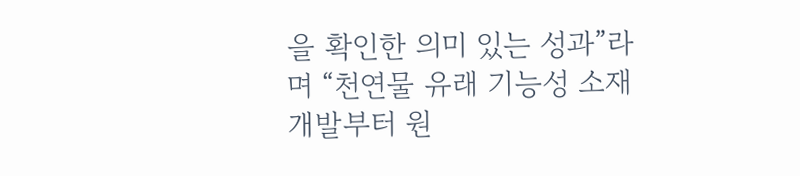을 확인한 의미 있는 성과”라며 “천연물 유래 기능성 소재 개발부터 원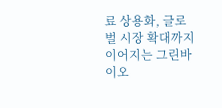료 상용화, 글로벌 시장 확대까지 이어지는 그린바이오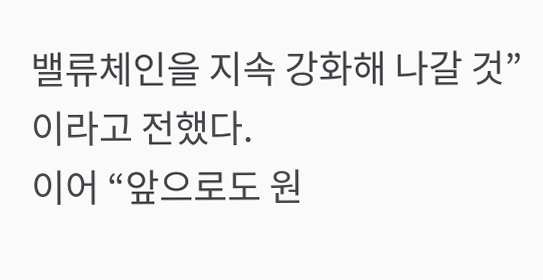밸류체인을 지속 강화해 나갈 것”이라고 전했다.
이어 “앞으로도 원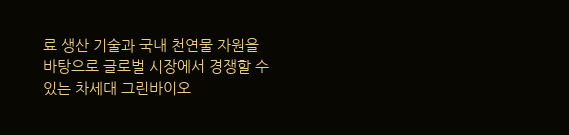료 생산 기술과 국내 천연물 자원을 바탕으로 글로벌 시장에서 경쟁할 수 있는 차세대 그린바이오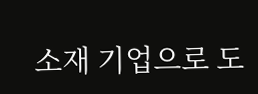소재 기업으로 도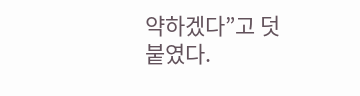약하겠다”고 덧붙였다.